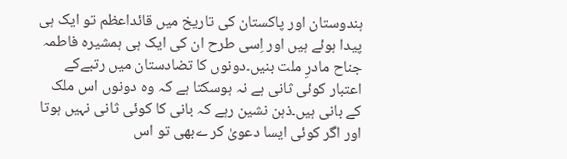ہندوستان اور پاکستان کی تاریخ میں قائداعظم تو ایک ہی پیدا ہوئے ہیں اور اِسی طرح ان کی ایک ہی ہمشیرہ فاطمہ جناح مادرِ ملت بنیں۔دونوں کا تضادستان میں رتبےکے اعتبار کوئی ثانی ہے نہ ہوسکتا ہے کہ وہ دونوں اس ملک کے بانی ہیں۔ذہن نشین رہے کہ بانی کا کوئی ثانی نہیں ہوتا اور اگر کوئی ایسا دعویٰ کر ےبھی تو اس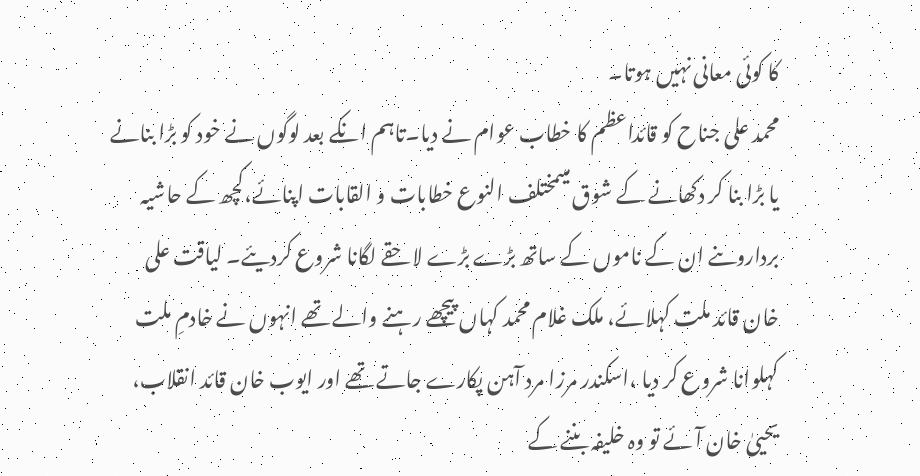کا کوئی معانی نہیں ہوتا۔
محمد علی جناح کو قائداعظم کا خطاب عوام نے دیا۔تاہم انکے بعد لوگوں نے خود کو بڑا بنانے یا بڑا بنا کر دکھانے کے شوق میںمختلف النوع خطابات و القابات اپنائے،کچھ کے حاشیہ برداروںنے ان کے ناموں کے ساتھ بڑے بڑے لاحقے لگانا شروع کردیئے۔ لیاقت علی خان قائد ملت کہلائے، ملک غلام محمد کہاں پیچھے رہنے والے تھے انہوں نے خادمِ ملت کہلوانا شروع کر دیا ،اسکندر مرزا مرد آہن پکارے جاتے تھے اور ایوب خان قائد انقلاب، یحییٰ خان آئے تو وہ خلیفہ بننے کے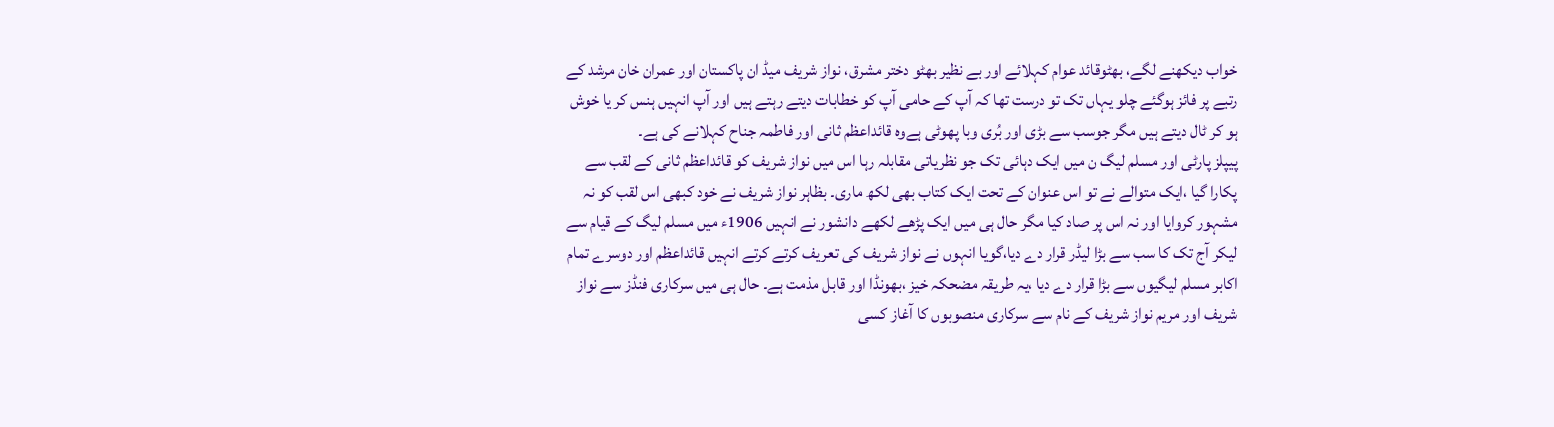خواب دیکھنے لگے، بھٹوقائد عوام کہلائے اور بے نظیر بھٹو دختر مشرق، نواز شریف میڈ ان پاکستان اور عمران خان مرشد کے رتبے پر فائز ہوگئے چلو یہاں تک تو درست تھا کہ آپ کے حامی آپ کو خطابات دیتے رہتے ہیں اور آپ انہیں ہنس کر یا خوش ہو کر ٹال دیتے ہیں مگر جوسب سے بڑی اور بُری وبا پھوٹی ہےوہ قائداعظم ثانی اور فاطمہ جناح کہلانے کی ہے۔
پیپلز پارٹی اور مسلم لیگ ن میں ایک دہائی تک جو نظریاتی مقابلہ رہا اس میں نواز شریف کو قائداعظم ثانی کے لقب سے پکارا گیا ،ایک متوالے نے تو اس عنوان کے تحت ایک کتاب بھی لکھ ماری۔ بظاہر نواز شریف نے خود کبھی اس لقب کو نہ مشہور کروایا اور نہ اس پر صاد کیا مگر حال ہی میں ایک پڑھے لکھے دانشور نے انہیں 1906ء میں مسلم لیگ کے قیام سے لیکر آج تک کا سب سے بڑا لیڈر قرار دے دیا،گویا انہوں نے نواز شریف کی تعریف کرتے کرتے انہیں قائداعظم اور دوسرے تمام اکابر مسلم لیگیوں سے بڑا قرار دے دیا ،یہ طریقہ مضحکہ خیز ،بھونڈا اور قابل مذمت ہے۔ حال ہی میں سرکاری فنڈز سے نواز شریف اور مریم نواز شریف کے نام سے سرکاری منصوبوں کا آغاز کسی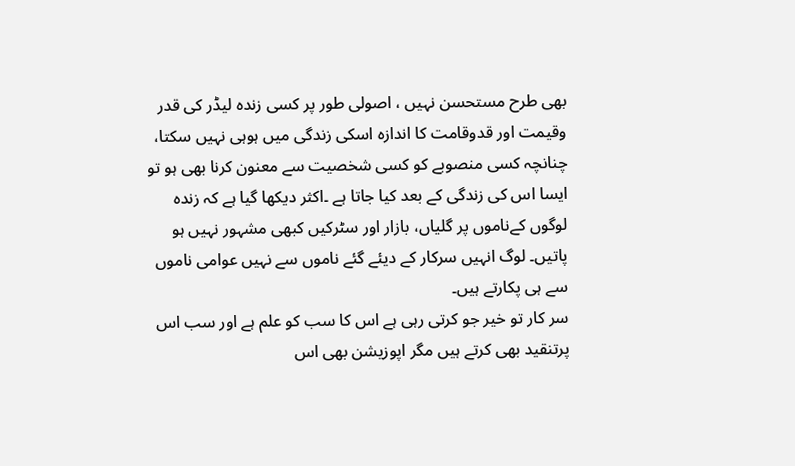بھی طرح مستحسن نہیں ، اصولی طور پر کسی زندہ لیڈر کی قدر وقیمت اور قدوقامت کا اندازہ اسکی زندگی میں ہوہی نہیں سکتا، چنانچہ کسی منصوبے کو کسی شخصیت سے معنون کرنا بھی ہو تو ایسا اس کی زندگی کے بعد کیا جاتا ہے ۔اکثر دیکھا گیا ہے کہ زندہ لوگوں کےناموں پر گلیاں، بازار اور سٹرکیں کبھی مشہور نہیں ہو پاتیں۔ لوگ انہیں سرکار کے دیئے گئے ناموں سے نہیں عوامی ناموں سے ہی پکارتے ہیں۔
سر کار تو خیر جو کرتی رہی ہے اس کا سب کو علم ہے اور سب اس پرتنقید بھی کرتے ہیں مگر اپوزیشن بھی اس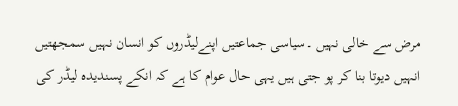مرض سے خالی نہیں ۔سیاسی جماعتیں اپنےلیڈروں کو انسان نہیں سمجھتیں انہیں دیوتا بنا کر پو جتی ہیں یہی حال عوام کا ہے کہ انکے پسندیدہ لیڈر کی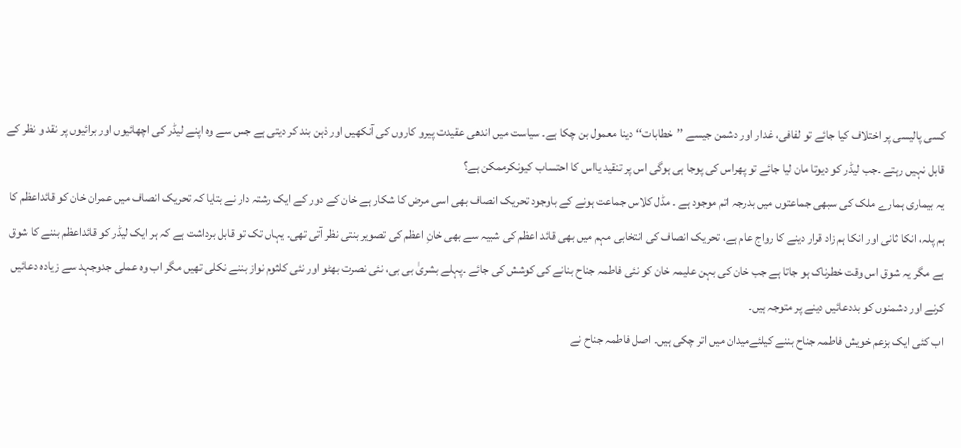کسی پالیسی پر اختلاف کیا جائے تو لفافی، غدار اور دشمن جیسے ’’خطابات‘‘ دینا معمول بن چکا ہے۔ سیاست میں اندھی عقیدت پیرو کاروں کی آنکھیں اور ذہن بند کر دیتی ہے جس سے وہ اپنے لیڈر کی اچھائیوں اور برائیوں پر نقد و نظر کے قابل نہیں رہتے ۔جب لیڈر کو دیوتا مان لیا جائے تو پھراس کی پوجا ہی ہوگی اس پر تنقید یااس کا احتساب کیونکرممکن ہے؟
یہ بیماری ہمارے ملک کی سبھی جماعتوں میں بدرجہ اتم موجود ہے ۔ مڈل کلاس جماعت ہونے کے باوجود تحریک انصاف بھی اسی مرض کا شکار ہے خان کے دور کے ایک رشتہ دار نے بتایا کہ تحریک انصاف میں عمران خان کو قائداعظم کا ہم پلہ، انکا ثانی اور انکا ہم زاد قرار دینے کا رواج عام ہے، تحریک انصاف کی انتخابی مہم میں بھی قائد اعظم کی شبیہ سے بھی خانِ اعظم کی تصویر بنتی نظر آتی تھی۔ یہاں تک تو قابل برداشت ہے کہ ہر ایک لیڈر کو قائداعظم بننے کا شوق ہے مگر یہ شوق اس وقت خطرناک ہو جاتا ہے جب خان کی بہن علیمہ خان کو نئی فاطمہ جناح بنانے کی کوشش کی جائے ۔پہلے بشریٰ بی بی، نئی نصرت بھٹو اور نئی کلثوم نواز بننے نکلی تھیں مگر اب وہ عملی جدوجہد سے زیادہ دعائیں کرنے اور دشمنوں کو بددعائیں دینے پر متوجہ ہیں۔
اب کئی ایک بزعم خویش فاطمہ جناح بننے کیلئےمیدان میں اتر چکی ہیں۔ اصل فاطمہ جناح نے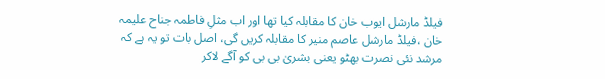فیلڈ مارشل ایوب خان کا مقابلہ کیا تھا اور اب مثلِ فاطمہ جناح علیمہ خان ،فیلڈ مارشل عاصم منیر کا مقابلہ کریں گی، اصل بات تو یہ ہے کہ مرشد نئی نصرت بھٹو یعنی بشریٰ بی بی کو آگے لاکر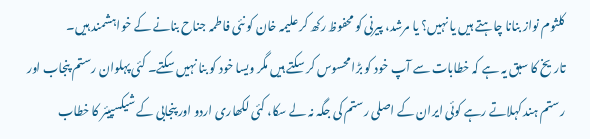کلثوم نواز بنانا چاہتے ہیں یا نہیں؟ یا مرشد، پیرنی کو محفوظ رکھ کر علیمہ خان کو نئی فاطمہ جناح بنانے کے خواہشمند ہیں۔
تاریخ کا سبق یہ ہے کہ خطابات سے آپ خود کو بڑا محسوس کر سکتے ہیں مگر ویسا خود کو بنا نہیں سکتے۔ کئی پہلوان رستم پنجاب اور رستم ہند کہلاتے رہے کوئی ایران کے اصلی رستم کی جگہ نہ لے سکا، کئی لکھاری اردو اور پنجابی کے شیکسپیئر کا خطاب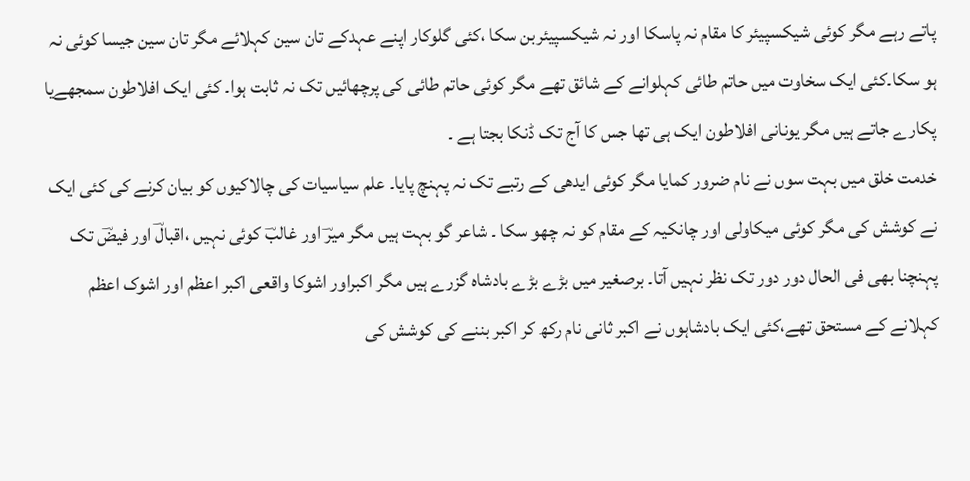پاتے رہے مگر کوئی شیکسپیئر کا مقام نہ پاسکا اور نہ شیکسپیئربن سکا ،کئی گلوکار اپنے عہدکے تان سین کہلائے مگر تان سین جیسا کوئی نہ ہو سکا۔کئی ایک سخاوت میں حاتم طائی کہلوانے کے شائق تھے مگر کوئی حاتم طائی کی پرچھائیں تک نہ ثابت ہوا۔ کئی ایک افلاطون سمجھےیا پکارے جاتے ہیں مگر یونانی افلاطون ایک ہی تھا جس کا آج تک ڈنکا بجتا ہے ۔
خدمت خلق میں بہت سوں نے نام ضرور کمایا مگر کوئی ایدھی کے رتبے تک نہ پہنچ پایا۔ علم سیاسیات کی چالاکیوں کو بیان کرنے کی کئی ایک نے کوشش کی مگر کوئی میکاولی اور چانکیہ کے مقام کو نہ چھو سکا ۔ شاعر گو بہت ہیں مگر میرؔ اور غالبؔ کوئی نہیں ،اقبالؔ اور فیضؔ تک پہنچنا بھی فی الحال دور دور تک نظر نہیں آتا۔ برصغیر میں بڑے بڑے بادشاہ گزرے ہیں مگر اکبراور اشوکا واقعی اکبر اعظم اور اشوک اعظم کہلانے کے مستحق تھے،کئی ایک بادشاہوں نے اکبر ثانی نام رکھ کر اکبر بننے کی کوشش کی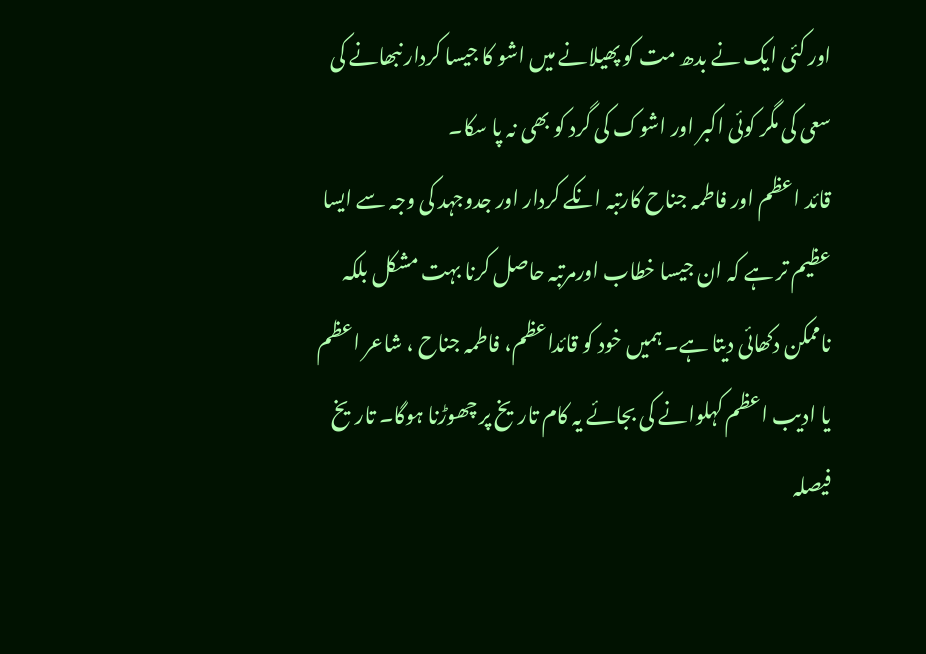اور کئی ایک نے بدھ مت کو پھیلانے میں اشو کا جیسا کردار نبھانے کی سعی کی مگر کوئی اکبر اور اشوک کی گرد کو بھی نہ پا سکا۔
قائد اعظم اور فاطمہ جناح کارتبہ انکے کردار اور جدوجہد کی وجہ سے ایسا عظیم تر ہے کہ ان جیسا خطاب اورمرتبہ حاصل کرنا بہت مشکل بلکہ ناممکن دکھائی دیتا ہے۔ ہمیں خود کو قائداعظم، فاطمہ جناح ، شاعر اعظم یا ادیب اعظم کہلوانے کی بجائے یہ کام تاریخ پر چھوڑنا ہوگا۔ تاریخ فیصلہ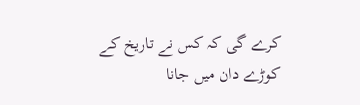کرے گی کہ کس نے تاریخ کے کوڑے دان میں جانا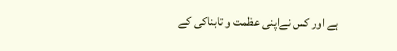ہے اور کس نےاپنی عظمت و تابناکی کے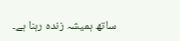ساتھ ہمیشہ زندہ رہنا ہے۔